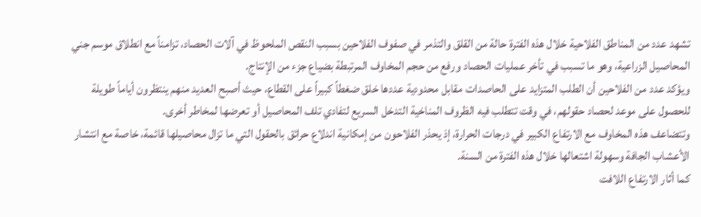تشهد عدد من المناطق الفلاحية خلال هذه الفترة حالة من القلق والتذمر في صفوف الفلاحين بسبب النقص الملحوظ في آلات الحصاد، تزامناً مع انطلاق موسم جني المحاصيل الزراعية، وهو ما تسبب في تأخر عمليات الحصاد ورفع من حجم المخاوف المرتبطة بضياع جزء من الإنتاج.
ويؤكد عدد من الفلاحين أن الطلب المتزايد على الحاصدات مقابل محدودية عددها خلق ضغطاً كبيراً على القطاع، حيث أصبح العديد منهم ينتظرون أياماً طويلة للحصول على موعد لحصاد حقولهم، في وقت تتطلب فيه الظروف المناخية التدخل السريع لتفادي تلف المحاصيل أو تعرضها لمخاطر أخرى.
وتتضاعف هذه المخاوف مع الارتفاع الكبير في درجات الحرارة، إذ يحذر الفلاحون من إمكانية اندلاع حرائق بالحقول التي ما تزال محاصيلها قائمة، خاصة مع انتشار الأعشاب الجافة وسهولة اشتعالها خلال هذه الفترة من السنة.
كما أثار الارتفاع اللافت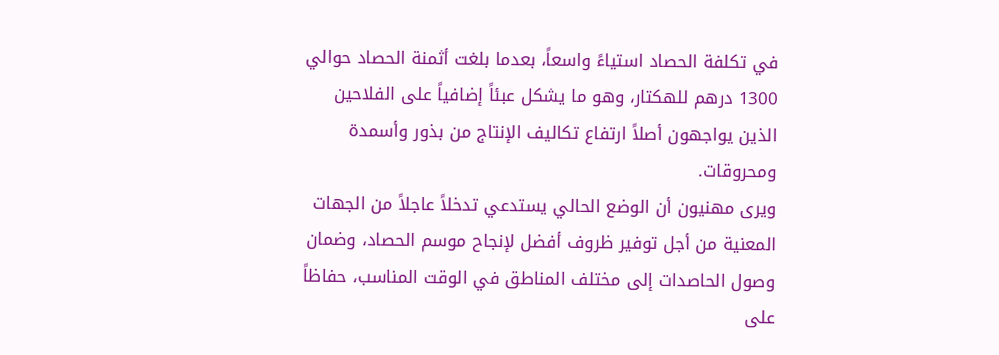في تكلفة الحصاد استياءً واسعاً، بعدما بلغت أثمنة الحصاد حوالي 1300 درهم للهكتار، وهو ما يشكل عبئاً إضافياً على الفلاحين الذين يواجهون أصلاً ارتفاع تكاليف الإنتاج من بذور وأسمدة ومحروقات.
ويرى مهنيون أن الوضع الحالي يستدعي تدخلاً عاجلاً من الجهات المعنية من أجل توفير ظروف أفضل لإنجاح موسم الحصاد، وضمان وصول الحاصدات إلى مختلف المناطق في الوقت المناسب، حفاظاً على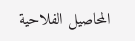المحاصيل الفلاحية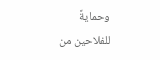وحمايةً للفلاحين من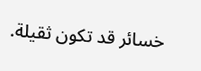خسائر قد تكون ثقيلة.